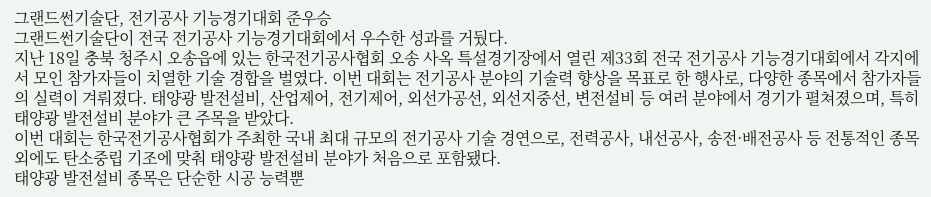그랜드썬기술단, 전기공사 기능경기대회 준우승
그랜드썬기술단이 전국 전기공사 기능경기대회에서 우수한 성과를 거뒀다.
지난 18일 충북 청주시 오송읍에 있는 한국전기공사협회 오송 사옥 특설경기장에서 열린 제33회 전국 전기공사 기능경기대회에서 각지에서 모인 참가자들이 치열한 기술 경합을 벌였다. 이번 대회는 전기공사 분야의 기술력 향상을 목표로 한 행사로, 다양한 종목에서 참가자들의 실력이 겨뤄졌다. 태양광 발전설비, 산업제어, 전기제어, 외선가공선, 외선지중선, 변전설비 등 여러 분야에서 경기가 펼쳐졌으며, 특히 태양광 발전설비 분야가 큰 주목을 받았다.
이번 대회는 한국전기공사협회가 주최한 국내 최대 규모의 전기공사 기술 경연으로, 전력공사, 내선공사, 송전·배전공사 등 전통적인 종목 외에도 탄소중립 기조에 맞춰 태양광 발전설비 분야가 처음으로 포함됐다.
태양광 발전설비 종목은 단순한 시공 능력뿐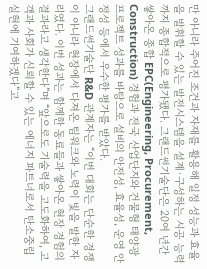만 아니라 주어진 조건과 자재를 활용해 일정 성능과 효율을 발휘할 수 있는 발전시스템을 설계·구성하는 시공 능력까지 종합적으로 평가됐다. 그랜드썬기술단은 20여 년간 쌓아온 종합 EPC(Engineering, Procurement, Construction) 경험과 전국 산업단지와 건물형 태양광 프로젝트 성과를 바탕으로 설비의 안전성, 효율성, 운영 안정성 등에서 우수한 평가를 받았다.
그랜드썬기술단 R&D 관계자는 “이번 대회는 단순한 경쟁이 아니라 현장에서 다져온 팀워크와 노력이 빛을 발한 자리였다. 이번 성과는 함께한 동료들과 쌓아온 현장 경험의 결과라고 생각한다”며 “앞으로도 기술력을 고도화하여, 고객과 사회가 신뢰할 수 있는 에너지 파트너로서 탄소중립 실현에 기여하겠다”고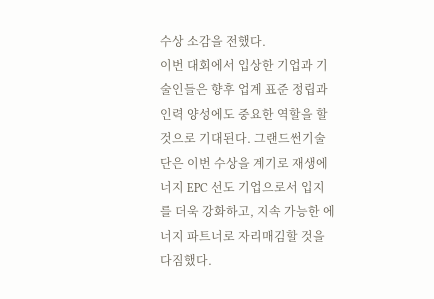수상 소감을 전했다.
이번 대회에서 입상한 기업과 기술인들은 향후 업계 표준 정립과 인력 양성에도 중요한 역할을 할 것으로 기대된다. 그랜드썬기술단은 이번 수상을 계기로 재생에너지 EPC 선도 기업으로서 입지를 더욱 강화하고, 지속 가능한 에너지 파트너로 자리매김할 것을 다짐했다.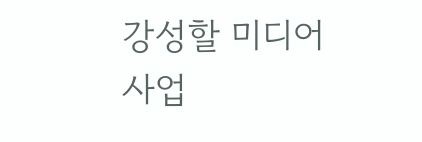강성할 미디어사업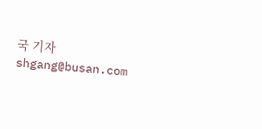국 기자 shgang@busan.com